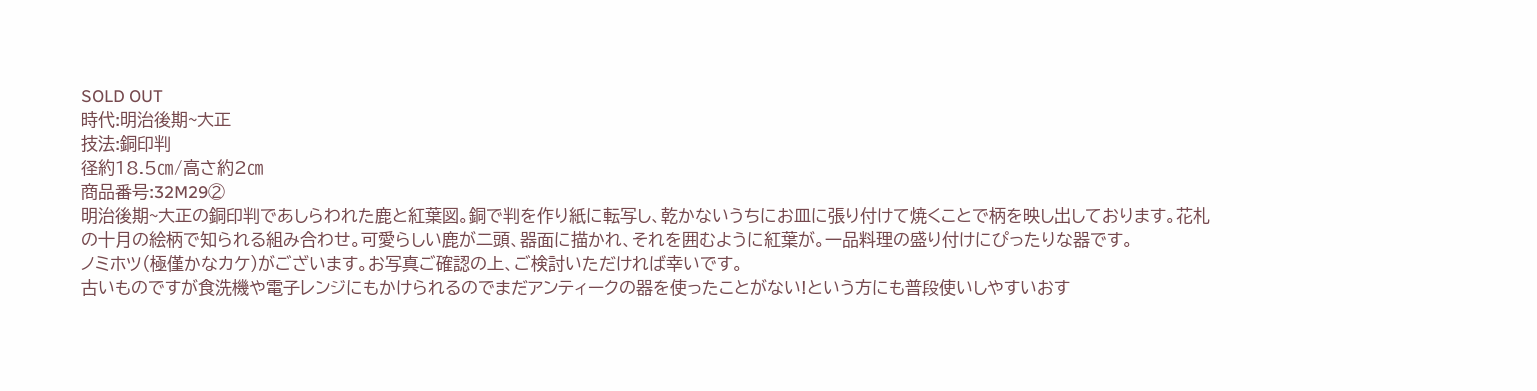SOLD OUT
時代:明治後期~大正
技法:銅印判
径約18.5㎝/高さ約2㎝
商品番号:32M29②
明治後期~大正の銅印判であしらわれた鹿と紅葉図。銅で判を作り紙に転写し、乾かないうちにお皿に張り付けて焼くことで柄を映し出しております。花札の十月の絵柄で知られる組み合わせ。可愛らしい鹿が二頭、器面に描かれ、それを囲むように紅葉が。一品料理の盛り付けにぴったりな器です。
ノミホツ(極僅かなカケ)がございます。お写真ご確認の上、ご検討いただければ幸いです。
古いものですが食洗機や電子レンジにもかけられるのでまだアンティークの器を使ったことがない!という方にも普段使いしやすいおす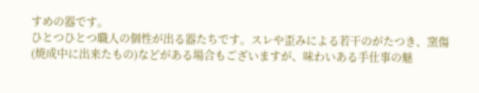すめの器です。
ひとつひとつ職人の個性が出る器たちです。スレや歪みによる若干のがたつき、窯傷(焼成中に出来たもの)などがある場合もございますが、味わいある手仕事の魅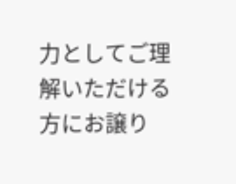力としてご理解いただける方にお譲り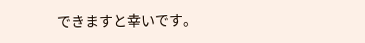できますと幸いです。